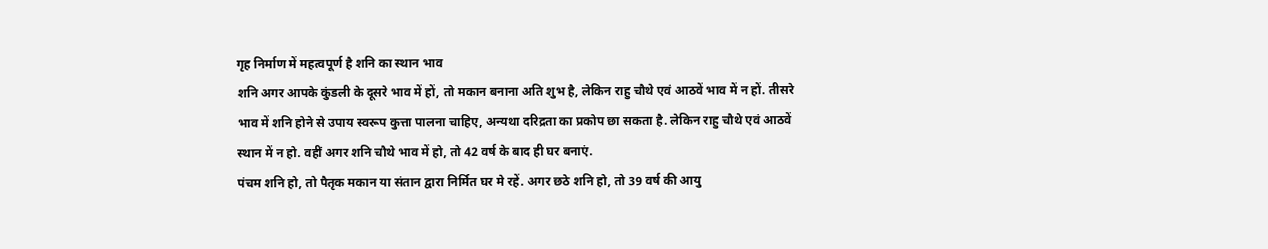गृह निर्माण में महत्वपूर्ण है शनि का स्थान भाव
शनि अगर आपके कुंडली के दूसरे भाव में हों, तो मकान बनाना अति शुभ है, लेकिन राहु चौथे एवं आठवें भाव में न हों. तीसरे भाव में शनि होने से उपाय स्वरूप कुत्ता पालना चाहिए, अन्यथा दरिद्रता का प्रकोप छा सकता है. लेकिन राहु चौथे एवं आठवें स्थान में न हो. वहीं अगर शनि चौथे भाव में हो, तो 42 वर्ष के बाद ही घर बनाएं.
पंचम शनि हो, तो पैतृक मकान या संतान द्वारा निर्मित घर मे रहें. अगर छठे शनि हो, तो 39 वर्ष की आयु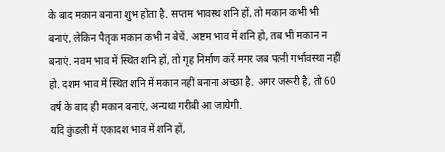के बाद मकान बनाना शुभ होता है. सप्तम भावस्थ शनि हों, तो मकान कभी भी बनाएं, लेकिन पैतृक मकान कभी न बेचें. अष्टम भाव में शनि हो, तब भी मकान न बनाएं. नवम भाव में स्थित शनि हों, तो गृह निर्माण करें मगर जब पत्नी गर्भावस्था नहीं हो. दशम भाव में स्थित शनि में मकान नहीं बनाना अच्छा है. अगर जरूरी है, तो 60 वर्ष के बाद ही मकान बनाएं, अन्यथा गरीबी आ जायेगी.
यदि कुंडली में एकादश भाव में शनि हों,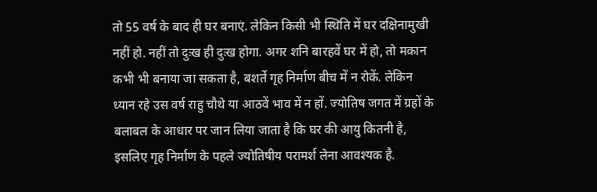तो 55 वर्ष के बाद ही घर बनाएं. लेकिन किसी भी स्थिति में घर दक्षिनामुखी नहीं हो. नहीं तो दुःख ही दुःख होगा. अगर शनि बारहवें घर में हो, तो मकान कभी भी बनाया जा सकता है, बशर्ते गृह निर्माण बीच में न रोकें. लेकिन ध्यान रहे उस वर्ष राहु चौथे या आठवें भाव में न हों. ज्योतिष जगत में ग्रहों के बलाबल के आधार पर जान लिया जाता है कि घर की आयु कितनी है, इसलिए गृह निर्माण के पहले ज्योतिषीय परामर्श लेना आवश्यक है.